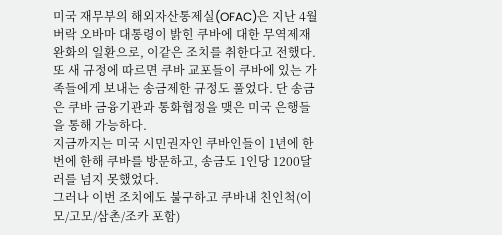미국 재무부의 해외자산통제실(OFAC)은 지난 4월 버락 오바마 대통령이 밝힌 쿠바에 대한 무역제재 완화의 일환으로, 이같은 조치를 취한다고 전했다.
또 새 규정에 따르면 쿠바 교포들이 쿠바에 있는 가족들에게 보내는 송금제한 규정도 풀었다. 단 송금은 쿠바 금융기관과 통화협정을 맺은 미국 은행들을 통해 가능하다.
지금까지는 미국 시민권자인 쿠바인들이 1년에 한번에 한해 쿠바를 방문하고, 송금도 1인당 1200달러를 넘지 못했었다.
그러나 이번 조치에도 불구하고 쿠바내 친인척(이모/고모/삼촌/조카 포함)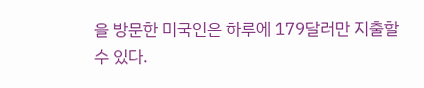을 방문한 미국인은 하루에 179달러만 지출할 수 있다.